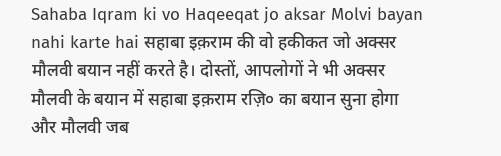Sahaba Iqram ki vo Haqeeqat jo aksar Molvi bayan nahi karte hai सहाबा इक़राम की वो हकीकत जो अक्सर मौलवी बयान नहीं करते है। दोस्तों, आपलोगों ने भी अक्सर मौलवी के बयान में सहाबा इक़राम रज़ि० का बयान सुना होगा और मौलवी जब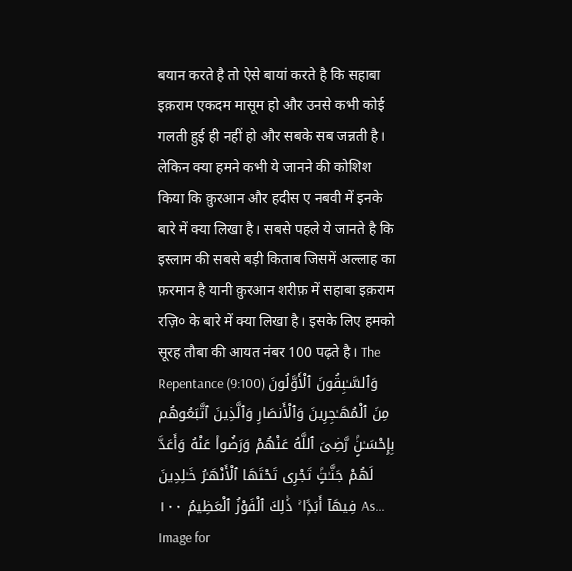बयान करते है तो ऐसे बायां करते है कि सहाबा इक़राम एकदम मासूम हो और उनसे कभी कोई गलती हुई ही नहीं हो और सबके सब जन्नती है। लेकिन क्या हमने कभी ये जानने की कोशिश किया कि क़ुरआन और हदीस ए नबवी में इनके बारे में क्या लिखा है। सबसे पहले ये जानते है कि इस्लाम की सबसे बड़ी किताब जिसमें अल्लाह का फ़रमान है यानी क़ुरआन शरीफ़ में सहाबा इक़राम रज़ि० के बारे में क्या लिखा है। इसके लिए हमको सूरह तौबा की आयत नंबर 100 पढ़ते है। The Repentance (9:100) وَٱلسَّـٰبِقُونَ ٱلْأَوَّلُونَ مِنَ ٱلْمُهَـٰجِرِينَ وَٱلْأَنصَارِ وَٱلَّذِينَ ٱتَّبَعُوهُم بِإِحْسَـٰنٍۢ رَّضِىَ ٱللَّهُ عَنْهُمْ وَرَضُوا۟ عَنْهُ وَأَعَدَّ لَهُمْ جَنَّـٰتٍۢ تَجْرِى تَحْتَهَا ٱلْأَنْهَـٰرُ خَـٰلِدِينَ فِيهَآ أَبَدًۭا ۚ ذَٰلِكَ ٱلْفَوْزُ ٱلْعَظِيمُ ١٠٠ As...
Image for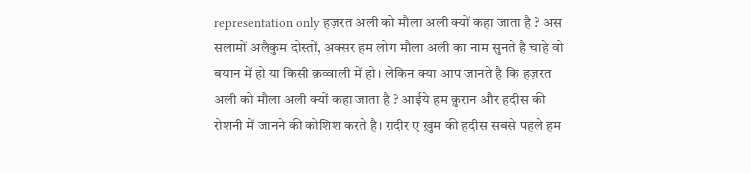representation only हज़रत अली को मौला अली क्यों कहा जाता है ? अस सलामों अलैकुम दोस्तों, अक्सर हम लोग मौला अली का नाम सुनते है चाहे वो बयान में हो या किसी क़व्वाली में हो। लेकिन क्या आप जानते है कि हज़रत अली को मौला अली क्यों कहा जाता है ? आईये हम क़ुरान और हदीस की रोशनी में जानने की कोशिश करते है। ग़दीर ए ख़ुम की हदीस सबसे पहले हम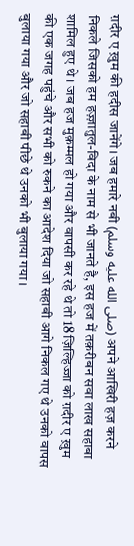ग़दीर ए ख़ुम की हदीस जानेंगे। जब हमारे नबी (صلى الله عليه وسلم) अपने आखिरी हज़ करने निकले जिसको हम हज़्ज़ातुल-विदा के नाम से भी जानते है, इस हज में तक़रीबन सवा लाख सहाबा शामिल हुए थे। जब हज मुक़म्मल हो गया और वापसी कर रहे थे तो 18 ज़िल्हिज्जा को ग़दीर ए ख़ुम की एक जगह पहुंचे और सभी को रुकने का आदेश दिया जो सहाबी आगे निकल गए थे उनको वापस बुलाया गया और जो सहाबी पीछे थे उनको भी बुलाया गया।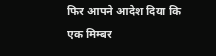फिर आपने आदेश दिया कि एक मिम्बर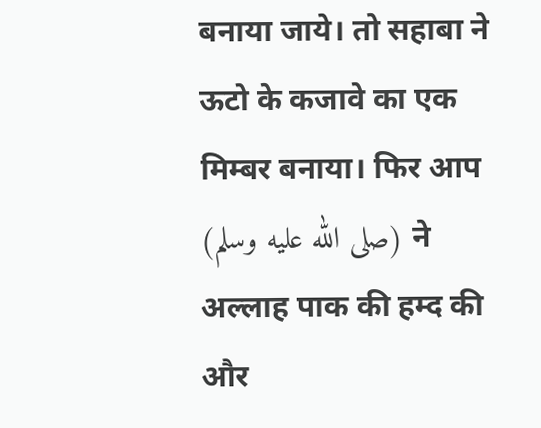बनाया जाये। तो सहाबा ने ऊटो के कजावे का एक मिम्बर बनाया। फिर आप (صلى الله عليه وسلم) ने अल्लाह पाक की हम्द की और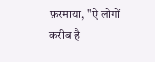फ़रमाया, "ऐ लोगों करीब है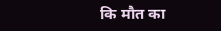कि मौत का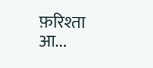फ़रिश्ता आ...